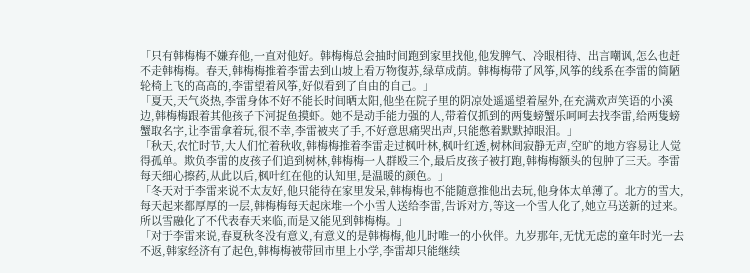「只有韩梅梅不嫌弃他,一直对他好。韩梅梅总会抽时间跑到家里找他,他发脾气、冷眼相待、出言嘲讽,怎么也赶不走韩梅梅。春天,韩梅梅推着李雷去到山坡上看万物復苏,绿草成荫。韩梅梅带了风筝,风筝的线系在李雷的简陋轮椅上飞的高高的,李雷望着风筝,好似看到了自由的自己。」
「夏天,天气炎热,李雷身体不好不能长时间晒太阳,他坐在院子里的阴凉处遥遥望着屋外,在充满欢声笑语的小溪边,韩梅梅跟着其他孩子下河捉鱼摸虾。她不是动手能力强的人,带着仅抓到的两隻螃蟹乐呵呵去找李雷,给两隻螃蟹取名字,让李雷拿着玩,很不幸,李雷被夹了手,不好意思痛哭出声,只能憋着默默掉眼泪。」
「秋天,农忙时节,大人们忙着秋收,韩梅梅推着李雷走过枫叶林,枫叶红透,树林间寂静无声,空旷的地方容易让人觉得孤单。欺负李雷的皮孩子们追到树林,韩梅梅一人群殴三个,最后皮孩子被打跑,韩梅梅额头的包肿了三天。李雷每天细心擦药,从此以后,枫叶红在他的认知里,是温暖的颜色。」
「冬天对于李雷来说不太友好,他只能待在家里发呆,韩梅梅也不能随意推他出去玩,他身体太单薄了。北方的雪大,每天起来都厚厚的一层,韩梅梅每天起床堆一个小雪人送给李雷,告诉对方,等这一个雪人化了,她立马送新的过来。所以雪融化了不代表春天来临,而是又能见到韩梅梅。」
「对于李雷来说,春夏秋冬没有意义,有意义的是韩梅梅,他儿时唯一的小伙伴。九岁那年,无忧无虑的童年时光一去不返,韩家经济有了起色,韩梅梅被带回市里上小学,李雷却只能继续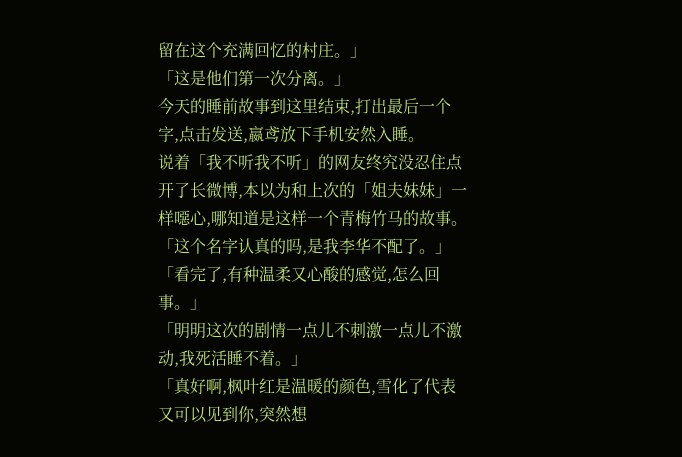留在这个充满回忆的村庄。」
「这是他们第一次分离。」
今天的睡前故事到这里结束,打出最后一个字,点击发送,嬴鸢放下手机安然入睡。
说着「我不听我不听」的网友终究没忍住点开了长微博,本以为和上次的「姐夫妹妹」一样噁心,哪知道是这样一个青梅竹马的故事。
「这个名字认真的吗,是我李华不配了。」
「看完了,有种温柔又心酸的感觉,怎么回事。」
「明明这次的剧情一点儿不刺激一点儿不激动,我死活睡不着。」
「真好啊,枫叶红是温暖的颜色,雪化了代表又可以见到你,突然想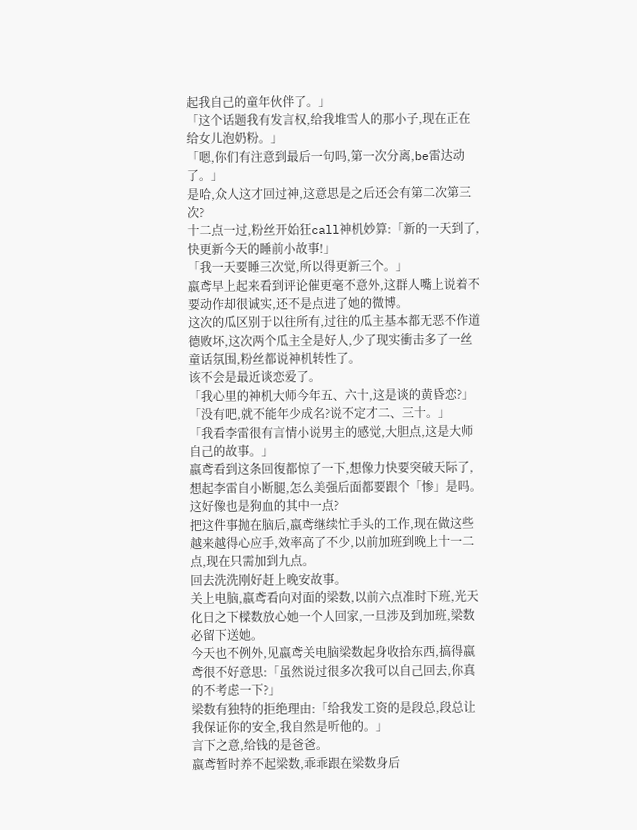起我自己的童年伙伴了。」
「这个话题我有发言权,给我堆雪人的那小子,现在正在给女儿泡奶粉。」
「嗯,你们有注意到最后一句吗,第一次分离,be雷达动了。」
是哈,众人这才回过神,这意思是之后还会有第二次第三次?
十二点一过,粉丝开始狂call神机妙算:「新的一天到了,快更新今天的睡前小故事!」
「我一天要睡三次觉,所以得更新三个。」
嬴鸢早上起来看到评论催更毫不意外,这群人嘴上说着不要动作却很诚实,还不是点进了她的微博。
这次的瓜区别于以往所有,过往的瓜主基本都无恶不作道德败坏,这次两个瓜主全是好人,少了现实衝击多了一丝童话氛围,粉丝都说神机转性了。
该不会是最近谈恋爱了。
「我心里的神机大师今年五、六十,这是谈的黄昏恋?」
「没有吧,就不能年少成名?说不定才二、三十。」
「我看李雷很有言情小说男主的感觉,大胆点,这是大师自己的故事。」
嬴鸢看到这条回復都惊了一下,想像力快要突破天际了,想起李雷自小断腿,怎么美强后面都要跟个「惨」是吗。
这好像也是狗血的其中一点?
把这件事抛在脑后,嬴鸢继续忙手头的工作,现在做这些越来越得心应手,效率高了不少,以前加班到晚上十一二点,现在只需加到九点。
回去洗洗刚好赶上晚安故事。
关上电脑,嬴鸢看向对面的梁数,以前六点准时下班,光天化日之下樑数放心她一个人回家,一旦涉及到加班,梁数必留下送她。
今天也不例外,见嬴鸢关电脑梁数起身收拾东西,搞得嬴鸢很不好意思:「虽然说过很多次我可以自己回去,你真的不考虑一下?」
梁数有独特的拒绝理由:「给我发工资的是段总,段总让我保证你的安全,我自然是听他的。」
言下之意,给钱的是爸爸。
嬴鸢暂时养不起梁数,乖乖跟在梁数身后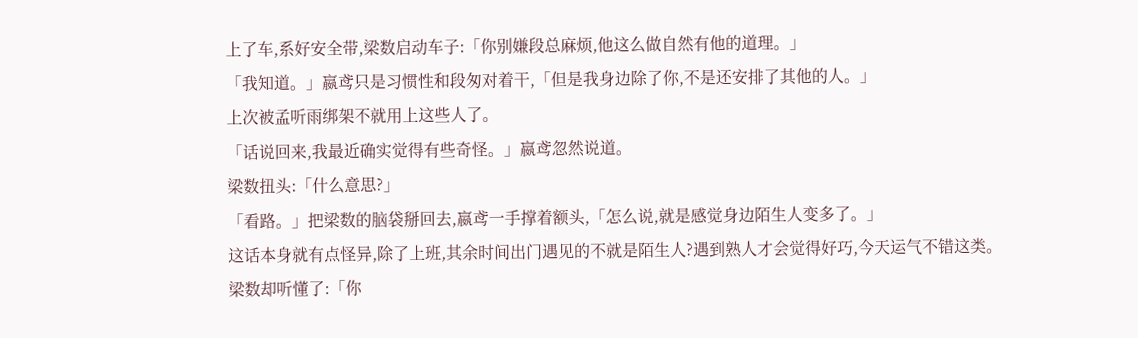上了车,系好安全带,梁数启动车子:「你别嫌段总麻烦,他这么做自然有他的道理。」
「我知道。」嬴鸢只是习惯性和段匆对着干,「但是我身边除了你,不是还安排了其他的人。」
上次被孟听雨绑架不就用上这些人了。
「话说回来,我最近确实觉得有些奇怪。」嬴鸢忽然说道。
梁数扭头:「什么意思?」
「看路。」把梁数的脑袋掰回去,嬴鸢一手撑着额头,「怎么说,就是感觉身边陌生人变多了。」
这话本身就有点怪异,除了上班,其余时间出门遇见的不就是陌生人?遇到熟人才会觉得好巧,今天运气不错这类。
梁数却听懂了:「你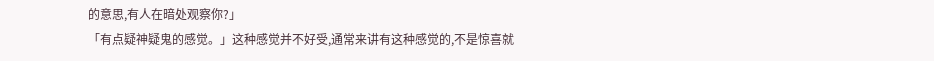的意思,有人在暗处观察你?」
「有点疑神疑鬼的感觉。」这种感觉并不好受,通常来讲有这种感觉的,不是惊喜就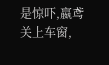是惊吓,嬴鸢关上车窗,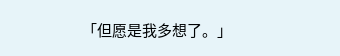「但愿是我多想了。」